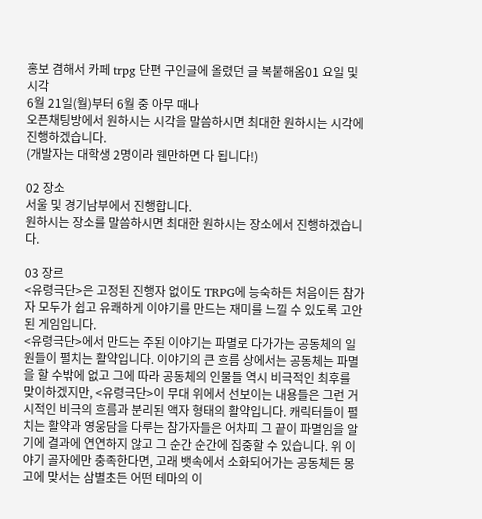홍보 겸해서 카페 trpg 단편 구인글에 올렸던 글 복붙해옴01 요일 및 시각
6월 21일(월)부터 6월 중 아무 때나
오픈채팅방에서 원하시는 시각을 말씀하시면 최대한 원하시는 시각에 진행하겠습니다.
(개발자는 대학생 2명이라 웬만하면 다 됩니다!)

02 장소
서울 및 경기남부에서 진행합니다.
원하시는 장소를 말씀하시면 최대한 원하시는 장소에서 진행하겠습니다.

03 장르
<유령극단>은 고정된 진행자 없이도 TRPG에 능숙하든 처음이든 참가자 모두가 쉽고 유쾌하게 이야기를 만드는 재미를 느낄 수 있도록 고안된 게임입니다.
<유령극단>에서 만드는 주된 이야기는 파멸로 다가가는 공동체의 일원들이 펼치는 활약입니다. 이야기의 큰 흐름 상에서는 공동체는 파멸을 할 수밖에 없고 그에 따라 공동체의 인물들 역시 비극적인 최후를 맞이하겠지만, <유령극단>이 무대 위에서 선보이는 내용들은 그런 거시적인 비극의 흐름과 분리된 액자 형태의 활약입니다. 캐릭터들이 펼치는 활약과 영웅담을 다루는 참가자들은 어차피 그 끝이 파멸임을 알기에 결과에 연연하지 않고 그 순간 순간에 집중할 수 있습니다. 위 이야기 골자에만 충족한다면, 고래 뱃속에서 소화되어가는 공동체든 몽고에 맞서는 삼별초든 어떤 테마의 이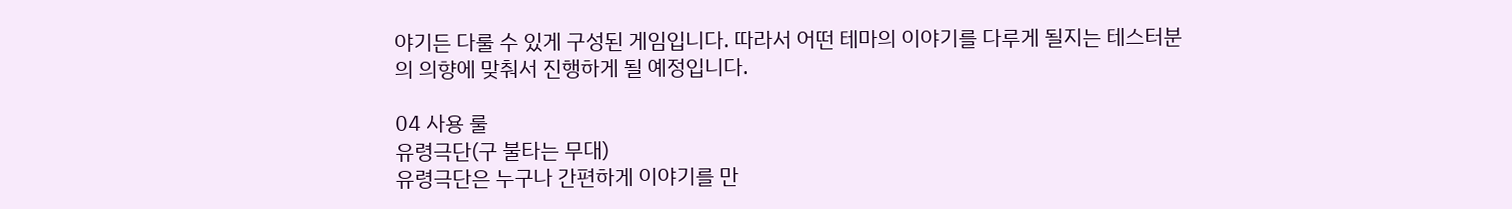야기든 다룰 수 있게 구성된 게임입니다. 따라서 어떤 테마의 이야기를 다루게 될지는 테스터분의 의향에 맞춰서 진행하게 될 예정입니다.

04 사용 룰
유령극단(구 불타는 무대)
유령극단은 누구나 간편하게 이야기를 만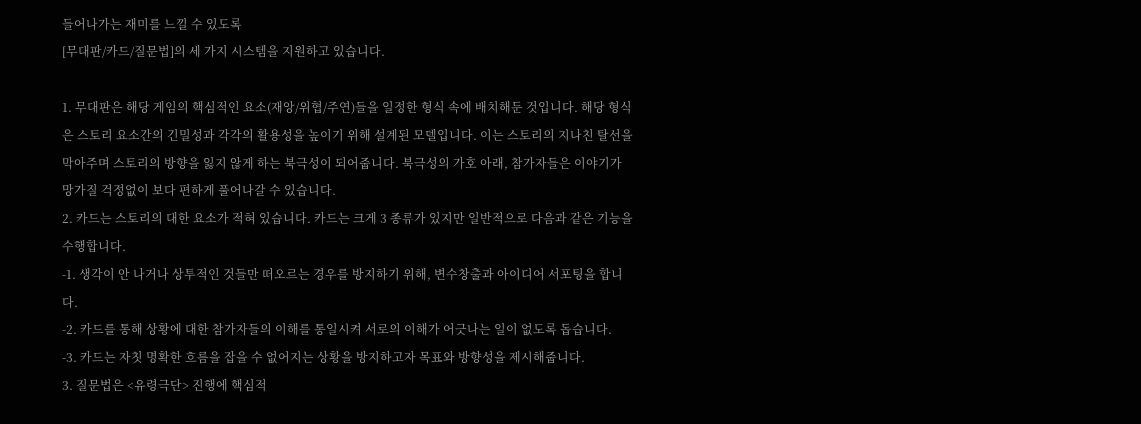들어나가는 재미를 느낄 수 있도록
[무대판/카드/질문법]의 세 가지 시스템을 지원하고 있습니다.

1. 무대판은 해당 게임의 핵심적인 요소(재앙/위협/주연)들을 일정한 형식 속에 배치해둔 것입니다. 해당 형식은 스토리 요소간의 긴밀성과 각각의 활용성을 높이기 위해 설계된 모델입니다. 이는 스토리의 지나친 탈선을 막아주며 스토리의 방향을 잃지 않게 하는 북극성이 되어줍니다. 북극성의 가호 아래, 참가자들은 이야기가 망가질 걱정없이 보다 편하게 풀어나갈 수 있습니다.
2. 카드는 스토리의 대한 요소가 적혀 있습니다. 카드는 크게 3 종류가 있지만 일반적으로 다음과 같은 기능을 수행합니다.
-1. 생각이 안 나거나 상투적인 것들만 떠오르는 경우를 방지하기 위해, 변수창출과 아이디어 서포팅을 합니다.
-2. 카드를 통해 상황에 대한 참가자들의 이해를 통일시켜 서로의 이해가 어긋나는 일이 없도록 돕습니다.
-3. 카드는 자칫 명확한 흐름을 잡을 수 없어지는 상황을 방지하고자 목표와 방향성을 제시해줍니다.
3. 질문법은 <유령극단> 진행에 핵심적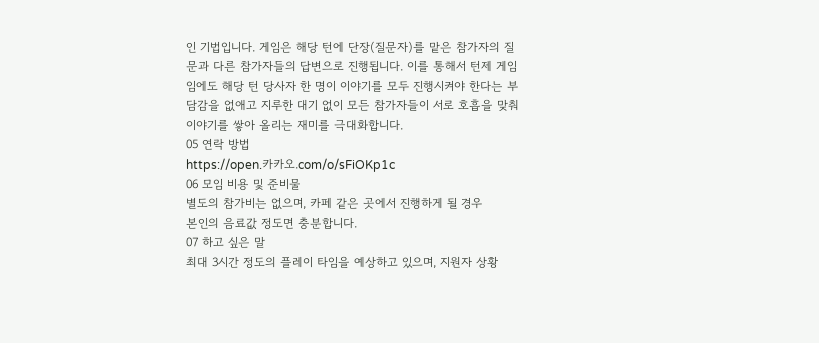인 기법입니다. 게임은 해당 턴에 단장(질문자)를 맡은 참가자의 질문과 다른 참가자들의 답변으로 진행됩니다. 이를 통해서 턴제 게임임에도 해당 턴 당사자 한 명이 이야기를 모두 진행시켜야 한다는 부담감을 없애고 지루한 대기 없이 모든 참가자들이 서로 호흡을 맞춰 이야기를 쌓아 올리는 재미를 극대화합니다.
05 연락 방법
https://open.카카오.com/o/sFiOKp1c
06 모임 비용 및 준비물
별도의 참가비는 없으며, 카페 같은 곳에서 진행하게 될 경우
본인의 음료값 정도면 충분합니다.
07 하고 싶은 말
최대 3시간 정도의 플레이 타임을 예상하고 있으며, 지원자 상황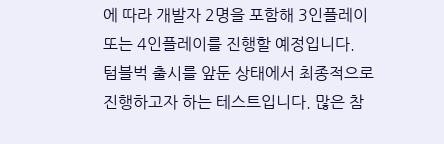에 따라 개발자 2명을 포함해 3인플레이 또는 4인플레이를 진행할 예정입니다.
텀블벅 출시를 앞둔 상태에서 최종적으로 진행하고자 하는 테스트입니다. 많은 참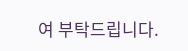여 부탁드립니다.